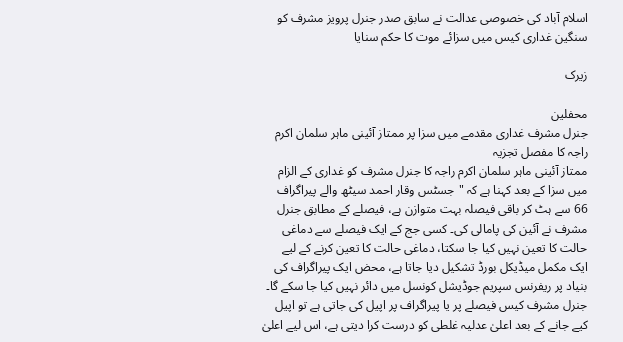اسلام آباد کی خصوصی عدالت نے سابق صدر جنرل پرویز مشرف کو سنگین غداری کیس میں سزائے موت کا حکم سنایا

زیرک

محفلین
جنرل مشرف غداری مقدمے میں سزا پر ممتاز آئینی ماہر سلمان اکرم راجہ کا مفصل تجزیہ
ممتاز آئینی ماہر سلمان اکرم راجہ کا جنرل مشرف کو غداری کے الزام میں سزا کے بعد کہنا ہے کہ "جسٹس وقار احمد سیٹھ والے پیراگراف 66 سے ہٹ کر باقی فیصلہ بہت متوازن ہے، فیصلے کے مطابق جنرل مشرف نے آئین کی پامالی کی۔ کسی جج کے ایک فیصلے سے دماغی حالت کا تعین نہیں کیا جا سکتا، دماغی حالت کا تعین کرنے کے لیے ایک مکمل میڈیکل بورڈ تشکیل دیا جاتا ہے، محض ایک پیراگراف کی بنیاد پر ریفرنس سپریم جوڈیشل کونسل میں دائر نہیں کیا جا سکے گا۔ جنرل مشرف کیس فیصلے پر یا پیراگراف پر اپیل کی جاتی ہے تو اپیل کیے جانے کے بعد اعلیٰ عدلیہ غلطی کو درست کرا دیتی ہے، اس لیے اعلیٰ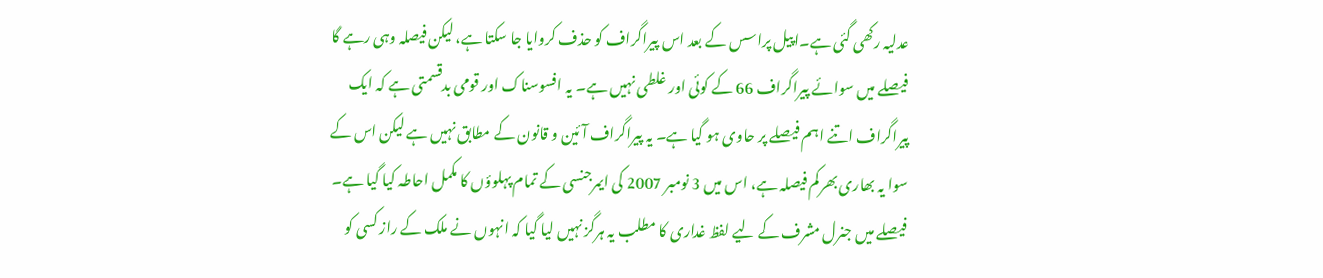عدلیہ رکھی گئی ہے۔اپیل پراسس کے بعد اس پیراگراف کو حذف کروایا جا سکتا ہے، لیکن فیصلہ وہی رہے گا فیصلے میں سوائے پیراگراف 66 کے کوئی اور غلطی نہیں ہے۔ یہ افسوسناک اور قومی بدقسمتی ہے کہ ایک پیراگراف اتنے اہم فیصلے پر حاوی ہو گیا ہے۔ یہ پیراگراف آئین و قانون کے مطابق نہیں ہے لیکن اس کے سوا یہ بھاری بھرکم فیصلہ ہے، اس میں 3 نومبر 2007 کی ایمرجنسی کے تمام پہلوؤں کا مکمل احاطہ کیا گیا ہے۔ فیصلے میں جنرل مشرف کے لیے لفظ غداری کا مطلب یہ ہرگز نہیں لیا گیا کہ انہوں نے ملک کے راز کسی کو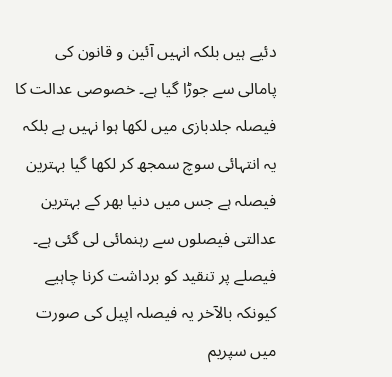دئیے ہیں بلکہ انہیں آئین و قانون کی پامالی سے جوڑا گیا ہے۔ خصوصی عدالت کا فیصلہ جلدبازی میں لکھا ہوا نہیں ہے بلکہ یہ انتہائى سوچ سمجھ کر لکھا گیا بہترین فیصلہ ہے جس میں دنیا بھر کے بہترین عدالتی فیصلوں سے رہنمائى لی گئى ہے۔ فیصلے پر تنقید کو برداشت کرنا چاہیے کیونکہ بالآخر یہ فیصلہ اپیل کی صورت میں سپریم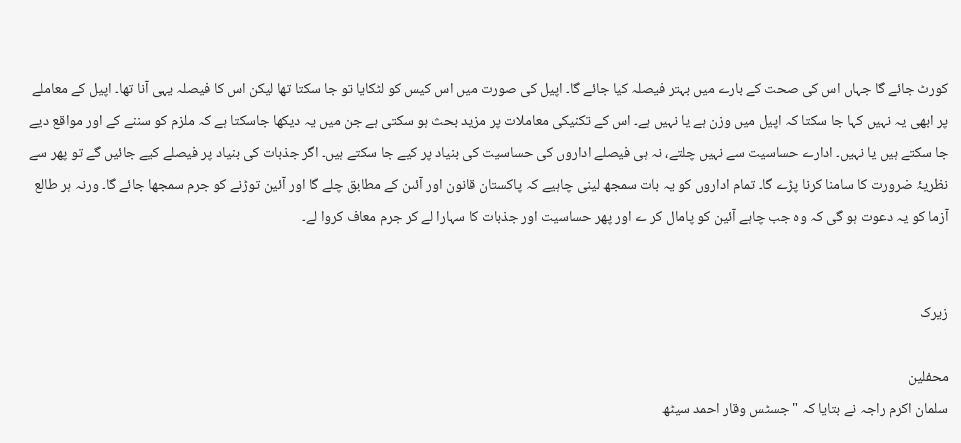کورٹ جائے گا جہاں اس کی صحت کے بارے میں بہتر فیصلہ کیا جائے گا۔ اپیل کی صورت میں اس کیس کو لٹکایا تو جا سکتا تھا لیکن اس کا فیصلہ یہی آنا تھا۔ اپیل کے معاملے پر ابھی یہ نہیں کہا جا سکتا کہ اپیل میں وزن ہے یا نہیں ہے۔ اس کے تکنیکی معاملات پر مزید بحث ہو سکتی ہے جن میں یہ دیکھا جاسکتا ہے کہ ملزم کو سننے کے اور مواقع دیے جا سکتے ہیں یا نہیں۔ ادارے حساسیت سے نہیں چلتے، نہ ہی فیصلے اداروں کی حساسیت کی بنیاد پر کیے جا سکتے ہیں۔ اگر جذبات کی بنیاد پر فیصلے کیے جائیں گے تو پھر سے نظریۂ ضرورت کا سامنا کرنا پڑے گا۔ تمام اداروں کو یہ بات سمجھ لینی چاہیے کہ پاکستان قانون اور آئىن کے مطابق چلے گا اور آئین توڑنے کو جرم سمجھا جائے گا۔ ورنہ ہر طالع آزما کو یہ دعوت ہو گی کہ وہ جب چاہے آئین کو پامال کر ے اور پھر حساسیت اور جذبات کا سہارا لے کر جرم معاف کروا لے۔


زیرک

محفلین
سلمان اکرم راجہ نے بتایا کہ "جسٹس وقار احمد سیٹھ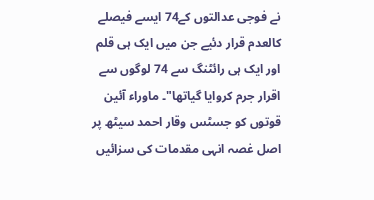نے فوجی عدالتوں کے74 ایسے فیصلے کالعدم قرار دئیے جن میں ایک ہی قلم اور ایک ہی رائٹنگ سے 74 لوگوں سے اقرار جرم کروایا گیاتھا"۔ ماوراء آئین قوتوں کو جسٹس وقار احمد سیٹھ پر اصل غصہ انہی مقدمات کی سزائیں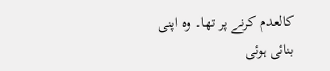کالعدم کرنے پر تھا۔ وہ اپنی بنائی ہوئی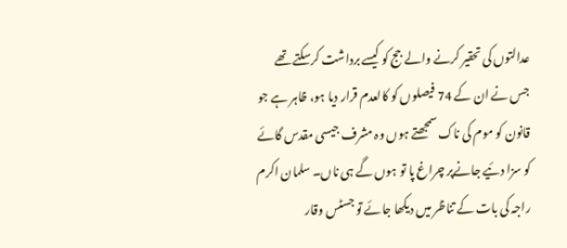عدالتوں کی تحقیر کرنے والے جج کو کیسے برداشت کرسکتے تھے جس نے ان کے 74 فیصلوں کو کالعدم قرار دیا ہو، ظاہر ہے جو قانون کو موم کی ناک سمجھتے ہوں وہ مشرف جیسی مقدس گائے کو سزا دئیے جانےپر چراغ پا تو ہوں گے ہی ناں۔ سلمان اکرم راجہ کی بات کے تناظر میں دیکھا جائے تو جسٹس وقار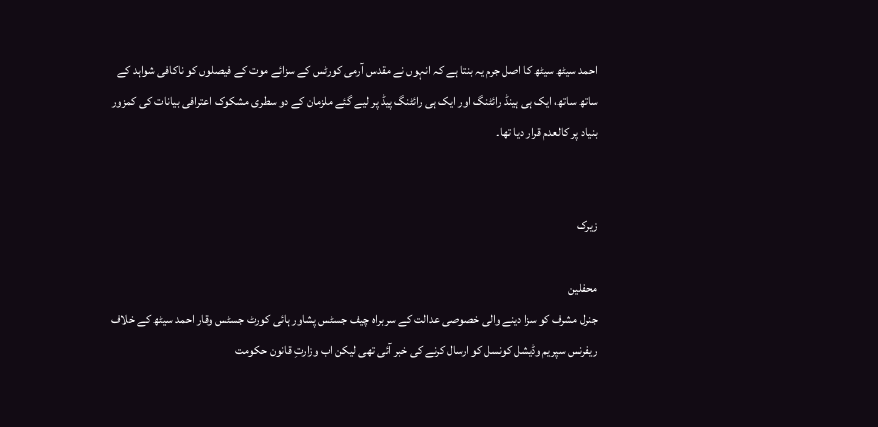احمد سیٹھ سیٹھ کا اصل جرم یہ بنتا ہے کہ انہوں نے مقدس آرمی کورٹس کے سزائے موت کے فیصلوں کو ناکافی شواہد کے ساتھ ساتھ، ایک ہی ہینڈ رائٹنگ اور ایک ہی رائٹنگ پیڈ پر لیے گئے ملزمان کے دو سطری مشکوک اعترافی بیانات کی کمزور بنیاد پر کالعدم قرار دیا تھا۔


زیرک

محفلین
جنرل مشرف کو سزا دینے والی خصوصی عدالت کے سربراہ چیف جسٹس پشاور ہائی کورٹ جسٹس وقار احمد سیٹھ کے خلاف ریفرنس سپریم وڈیشل کونسل کو ارسال کرنے کی خبر آئی تھی لیکن اب وزارتِ قانون حکومت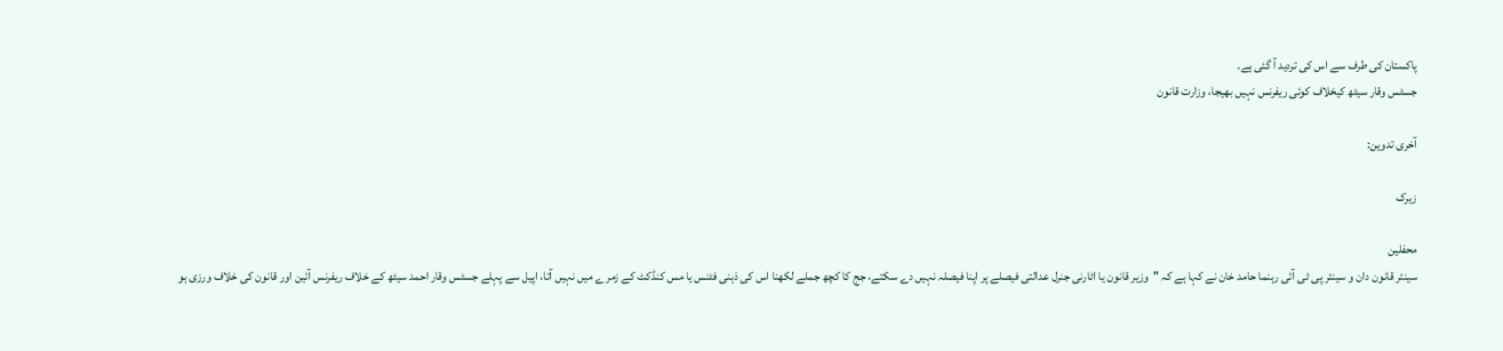پاکستان کی طرف سے اس کی تردید آ گئی ہے۔
جسٹس وقار سیٹھ کیخلاف کوئی ریفرنس نہیں بھیجا، وزارت قانون

آخری تدوین:

زیرک

محفلین
سینئر قانون دان و سینئر پی ٹی آئی رہنما حامد خان نے کہا ہے کہ "وزیر قانون یا اٹارنی جنرل عدالتی فیصلے پر اپنا فیصلہ نہیں دے سکتے، جج کا کچھ جملے لکھنا اس کی ذہنی فٹنس یا مس کنڈکٹ کے زمر ے میں نہیں آتا، اپیل سے پہلے جسٹس وقار احمد سیٹھ کے خلاف ریفرنس آئین اور قانون کی خلاف ورزی ہو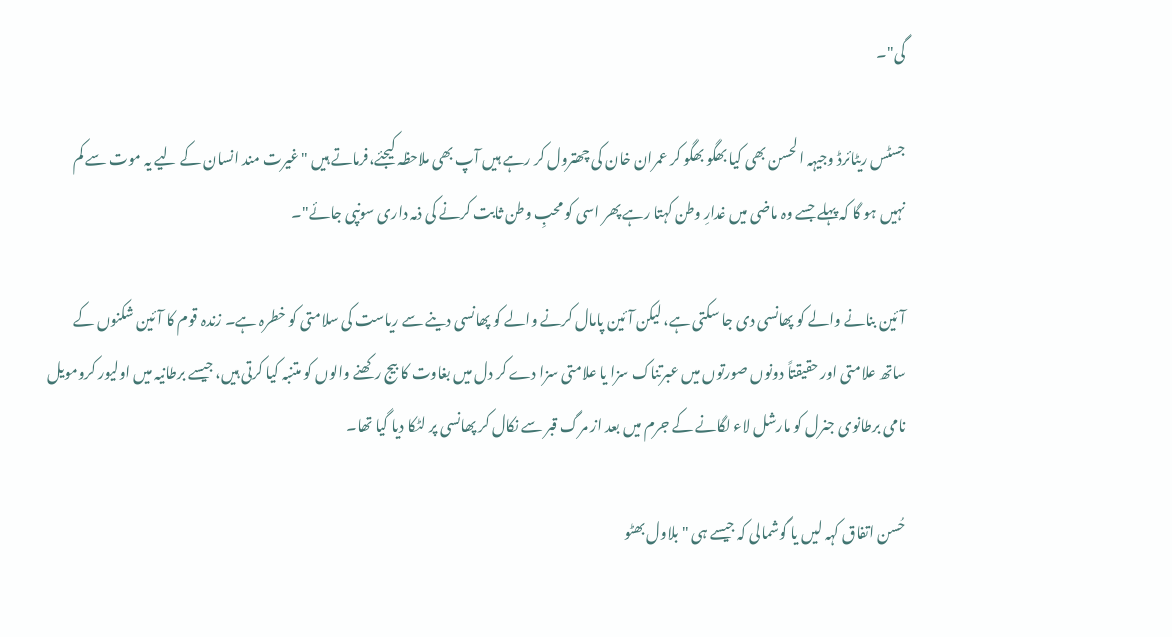گی"۔

جسٹس ریٹائرڈ وجیہہ الحسن بھی کیا بھگو بھگو کر عمران خان کی چھترول کر رہے ہیں آپ بھی ملاحظہ کیجئے،فرماتے ہیں "غیرت مند انسان کے لیے یہ موت سے کم نہیں ہو گا کہ پہلے جسے وہ ماضی میں غدارِ وطن کہتا رہے پھر اسی کو محبِ وطن ثابت کرنے کی ذمہ داری سونپی جائے"۔

آئین بنانے والے کو پھانسی دی جا سکتی ہے، لیکن آئین پامال کرنے والے کو پھانسی دینے سے ریاست کی سلامتی کو خطرہ ہے۔ زندہ قوم کا آئین شکنوں کے ساتھ علامتی اور حقیقتاً دونوں صورتوں میں عبرتناک سزا یا علامتی سزا دے کر دل میں بغاوت کا بیج رکھنے والوں کو متنبہ کیا کرتی ہیں، جیسے برطانیہ میں اولیور کرومویل نامی برطانوی جنرل کو مارشل لاء لگانے کے جرم میں بعد از مرگ قبر سے نکال کر پھانسی پر لٹکا دیا گیا تھا۔

حُسن اتفاق کہہ لیں یا گوشمالی کہ جیسے ہی "بلاول بھٹو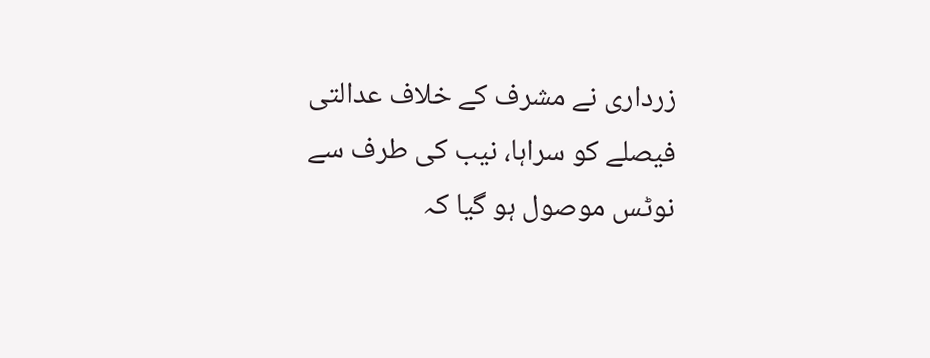زرداری نے مشرف کے خلاف عدالتی فیصلے کو سراہا، نیب کی طرف سے نوٹس موصول ہو گیا کہ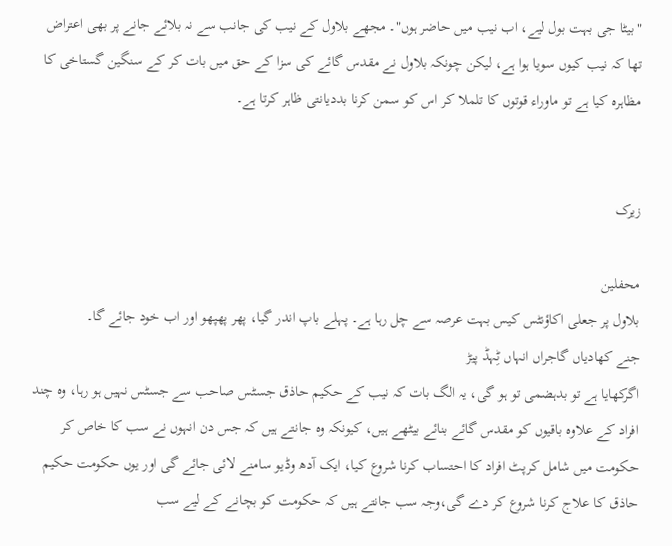"بیٹا جی بہت بول لیے، اب نیب میں حاضر ہوں"۔ مجھے بلاول کے نیب کی جانب سے نہ بلائے جانے پر بھی اعتراض تھا کہ نیب کیوں سویا ہوا ہے، لیکن چونکہ بلاول نے مقدس گائے کی سزا کے حق میں بات کر کے سنگین گستاخی کا مظاہرہ کیا ہے تو ماوراء قوتوں کا تلملا کر اس کو سمن کرنا بددیانتی ظاہر کرتا ہے۔


زیرک

محفلین
بلاول پر جعلی اکاؤنٹس کیس بہت عرصہ سے چل رہا ہے۔ پہلے باپ اندر گیا، پھر پھپھو اور اب خود جائے گا۔
جنے کھادیاں گاجراں انہاں ٹِہڈ پیڑ
اگرکھایا ہے تو بدہضمی تو ہو گی، یہ الگ بات کہ نیب کے حکیم حاذق جسٹس صاحب سے جسٹس نہیں ہو رہا، وہ چند افراد کے علاوہ باقیوں کو مقدس گائے بنائے بیٹھے ہیں، کیونکہ وہ جانتے ہیں کہ جس دن انہوں نے سب کا خاص کر حکومت میں شامل کرپٹ افراد کا احتساب کرنا شروع کیا، ایک آدھ وڈیو سامنے لائی جائے گی اور یوں حکومت حکیم حاذق کا علاج کرنا شروع کر دے گی،وجہ سب جانتے ہیں کہ حکومت کو بچانے کے لیے سب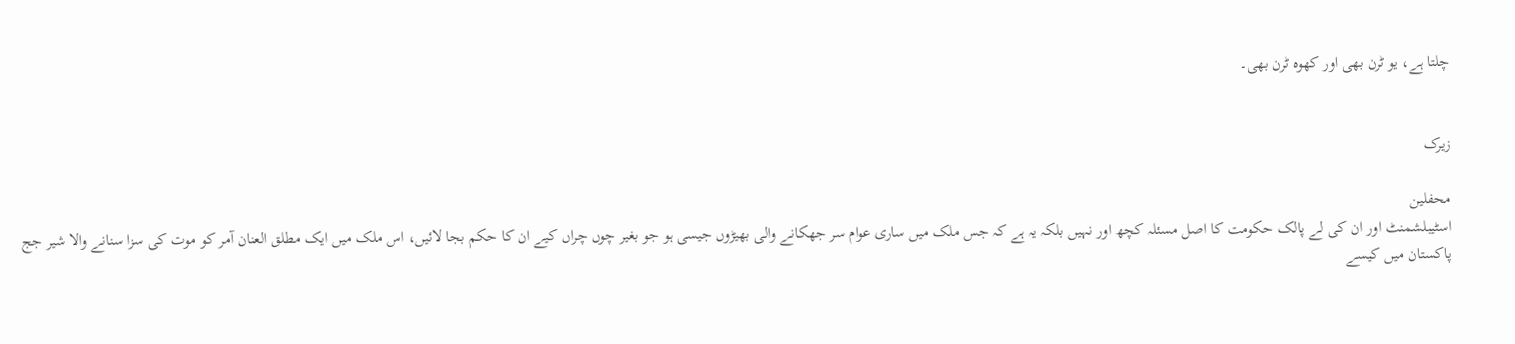چلتا ہے، یو ٹرن بھی اور کھوہ ٹرن بھی۔


زیرک

محفلین
اسٹیبلشمنٹ اور ان کی لے پالک حکومت کا اصل مسئلہ کچھ اور نہیں بلکہ یہ ہے کہ جس ملک میں ساری عوام سر جھکانے والی بھیڑوں جیسی ہو جو بغیر چوں چراں کیے ان کا حکم بجا لائیں، اس ملک میں ایک مطلق العنان آمر کو موت کی سزا سنانے والا شیر جج پاکستان میں کیسے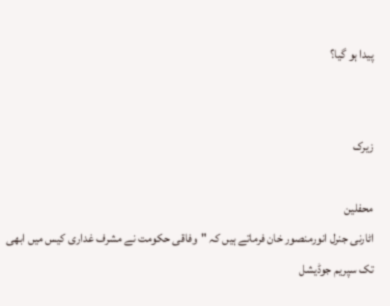پیدا ہو گیا؟


زیرک

محفلین
اٹارنی جنرل انورمنصور خان فرماتے ہیں کہ "وفاقی حکومت نے مشرف غداری کیس میں ابھی تک سپریم جوڈیشل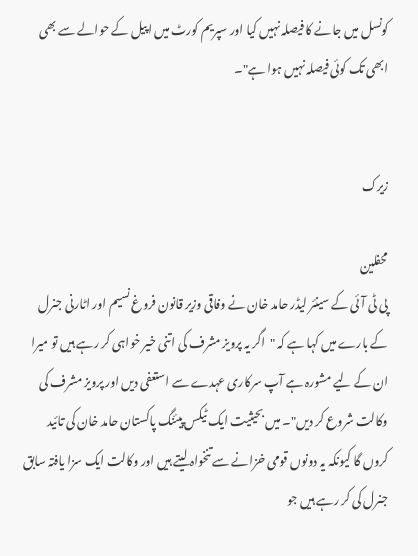کونسل میں جانے کا فیصلہ نہیں کیا اور سپریم کورٹ میں اپیل کے حوالے سے بھی ابھی تک کوئی فیصلہ نہیں ہوا ہے"۔


زیرک

محفلین
پی ٹی آئی کے سینئر لیڈر حامد خان نے وفاقی وزیر قانون فروغ نسیم اور اٹارنی جنرل کے بارے میں کہا ہے کہ "اگر یہ پرویز مشرف کی اتنی خیر خواہی کر رہے ہیں تو میرا ان کے لیے مشورہ ہے آپ سرکاری عہدے سے استعفی دیں اور پرویز مشرف کی وکالت شروع کر دیں"۔ میں بحیثیت ایک ٹیکس پیئنگ پاکستان حامد خان کی تائید کروں گا کیونکہ یہ دونوں قومی خزانے سے تنخواہ لیتے ہیں اور وکالت ایک سزا یافتہ سابق جنرل کی کر رہے ہیں جو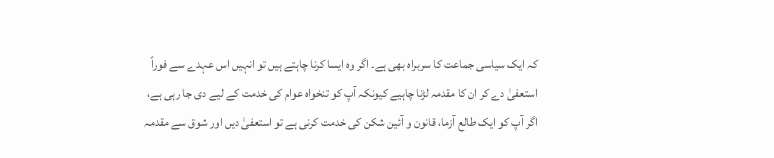کہ ایک سیاسی جماعت کا سربراہ بھی ہے۔ اگر وہ ایسا کرنا چاہتے ہیں تو انہیں اس عہدے سے فوراً استعفیٰ دے کر ان کا مقدمہ لڑنا چاہیے کیونکہ آپ کو تنخواہ عوام کی خدمت کے لیے دی جا رہی ہے، اگر آپ کو ایک طالع آزما، قانون و آئین شکن کی خدمت کرنی ہے تو استعفیٰ دیں اور شوق سے مقدمہ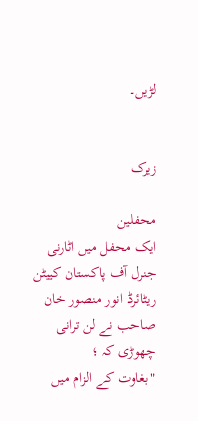لڑیں۔


زیرک

محفلین
ایک محفل میں اٹارنی جنرل آف پاکستان کییٹن ریٹائرڈ انور منصور خان صاحب نے لن ترانی چھوڑی کہ ؛
"بغاوت کے الزام میں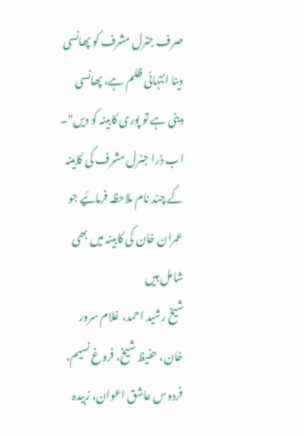صرف جنرل مشرف کو پھانسی دینا انتہائی ظلم ہے، پھانسی دینی ہے تو پوری کابینہ کو دیں"۔
اب ذرا جنرل مشرف کی کابینہ کے چند نام ملاحظہ فرمائیے جو عمران خان کی کابینہ میں بھی شامل ہیں
شیخ رشید احمد، غلام سرور خان، حفيظ شیخ، فروغ نسیم، فردوس عاشق اعوان، زبیدہ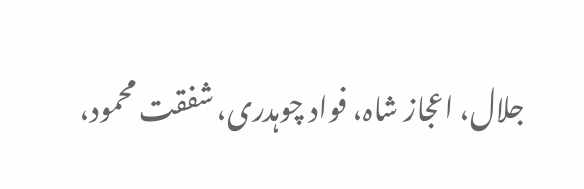جلال، اعجاز شاہ، فواد چوہدری، شفقت محمود،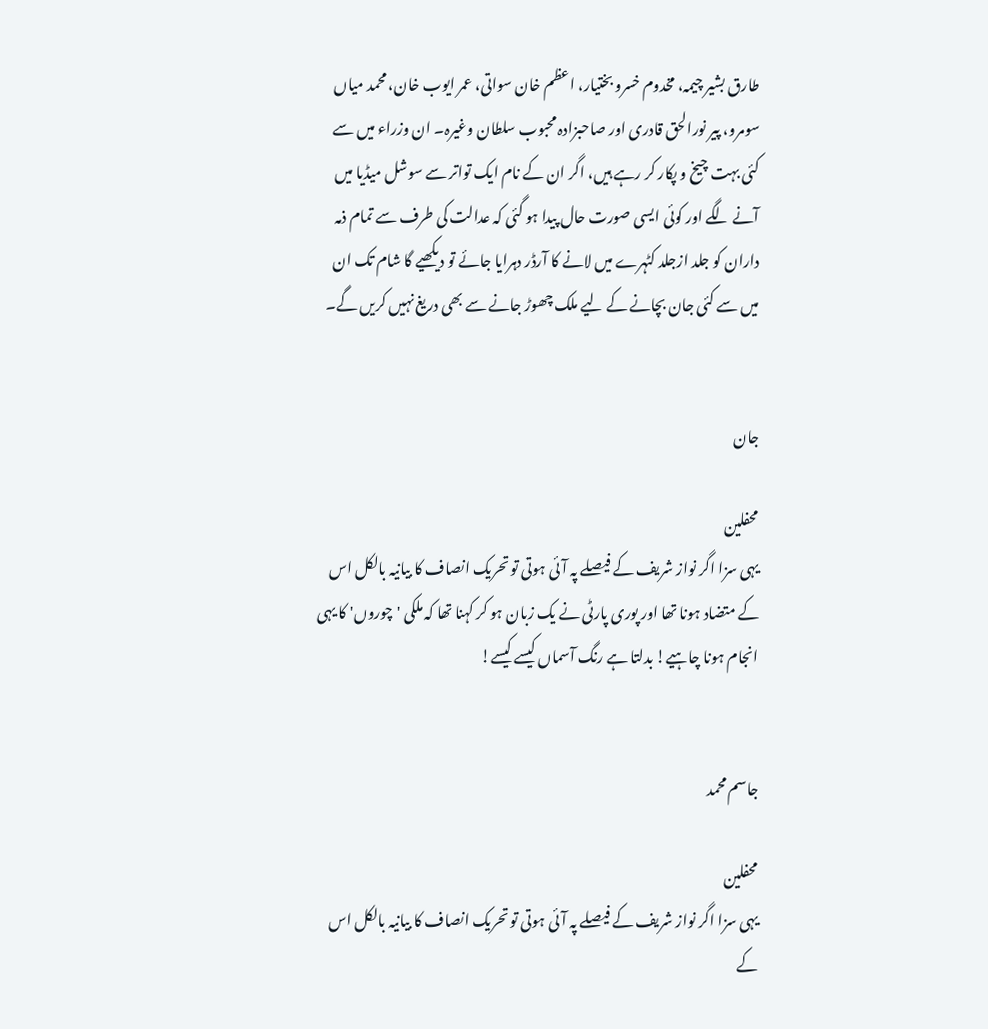طارق بشیر چیمہ، مخدوم خسرو بختیار، اعظم خان سواتی، عمر ایوب خان، محمد میاں سومرو، پیر نورالحق قادری اور صاحبزادہ محبوب سلطان وغیرہ۔ ان وزراء میں سے کئی بہت چیخ و پکار کر رہے ہیں، اگر ان کے نام ایک تواتر سے سوشل میڈیا میں آنے لگے اور کوئی ایسی صورت حال پیدا ہو گئی کہ عدالت کی طرف سے تمام ذمہ داران کو جلد ازجلد کٹہرے میں لانے کا آرڈر دہرایا جائے تو دیکھیے گا شام تک ان میں سے کئی جان بچانے کے لیے ملک چھوڑ جانے سے بھی دریغ نہیں کریں گے۔


جان

محفلین
یہی سزا اگر نواز شریف کے فیصلے پہ آئی ہوتی تو تحریک انصاف کا بیانیہ بالکل اس کے متضاد ہونا تھا اور پوری پارٹی نے یک زبان ہو کر کہنا تھا کہ ملکی 'چوروں' کا یہی انجام ہونا چاہیے! بدلتا ہے رنگ آسماں کیسے کیسے!


جاسم محمد

محفلین
یہی سزا اگر نواز شریف کے فیصلے پہ آئی ہوتی تو تحریک انصاف کا بیانیہ بالکل اس کے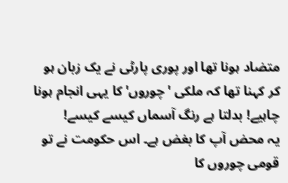متضاد ہونا تھا اور پوری پارٹی نے یک زبان ہو کر کہنا تھا کہ ملکی 'چوروں' کا یہی انجام ہونا چاہیے! بدلتا ہے رنگ آسماں کیسے کیسے!
یہ محض آپ کا بغض ہے۔ اس حکومت نے تو قومی چوروں کا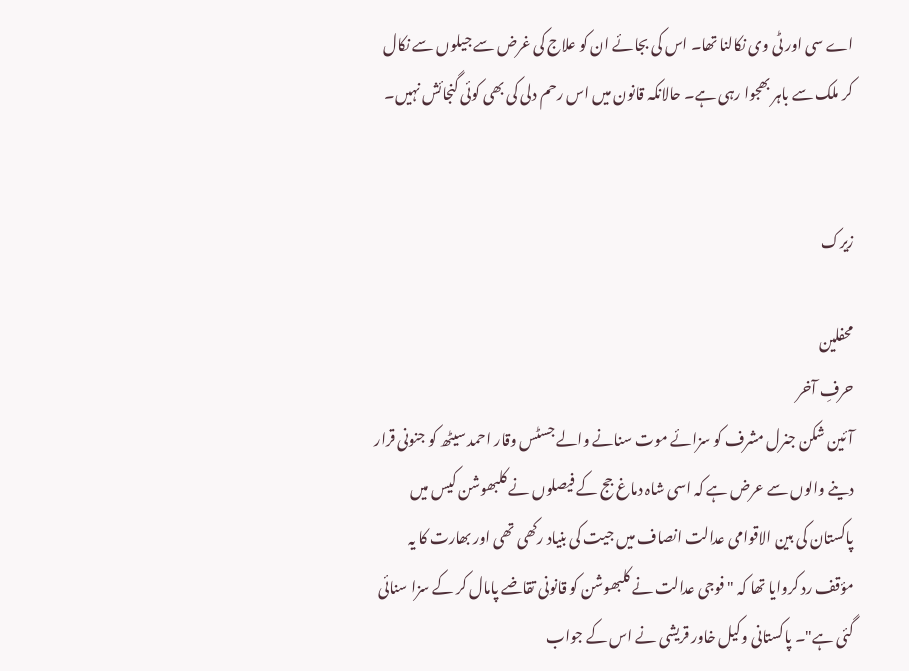اے سی اور ٹی وی نکالنا تھا۔ اس کی بجائے ان کو علاج کی غرض سے جیلوں سے نکال کر ملک سے باہر بھجوا رہی ہے۔ حالانکہ قانون میں اس رحم دلی کی بھی کوئی گنجائش نہیں۔


زیرک

محفلین
حرفِ آخر
آئین شکن جنرل مشرف کو سزائے موت سنانے والے جسٹس وقار احمد سیٹھ کو جنونی قرار دینے والوں سے عرض ہے کہ اسی شاہ دماغ جج کے فیصلوں نے کلبھوشن کیس میں پاکستان کی بین الاقوامی عدالت انصاف میں جیت کی بنیاد رکھی تھی اور بھارت کا یہ مؤقف رد کروایا تھا کہ "فوجی عدالت نے کلبھوشن کو قانونی تقاضے پامال کر کے سزا سنائی گئی ہے"۔ پاکستانی وکیل خاور قریشی نے اس کے جواب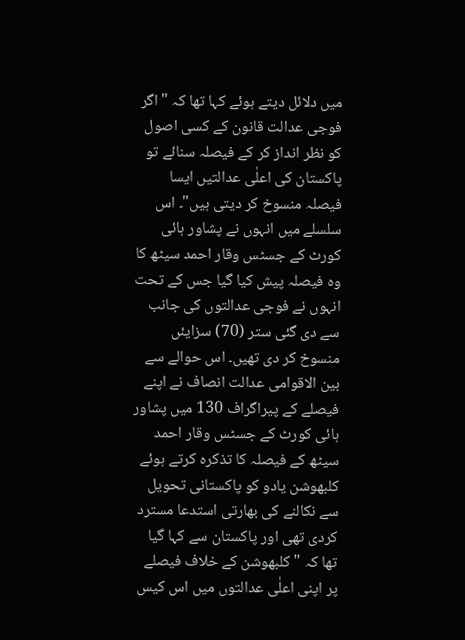میں دلائل دیتے ہوئے کہا تھا کہ "اگر فوجی عدالت قانون کے کسی اصول کو نظر انداز کر کے فیصلہ سنائے تو پاکستان کی اعلٰی عدالتیں ایسا فیصلہ منسوخ کر دیتی ہیں"۔ اس سلسلے میں انہوں نے پشاور ہائی کورٹ کے جسٹس وقار احمد سیٹھ کا وہ فیصلہ پیش کیا گیا جس کے تحت انہوں نے فوجی عدالتوں کی جانب سے دی گئی ستر (70) سزایئں منسوخ کر دی تھیں۔ اس حوالے سے بین الاقوامی عدالت انصاف نے اپنے فیصلے کے پیراگراف 130 میں پشاور ہائی کورٹ کے جسٹس وقار احمد سیٹھ کے فیصلہ کا تذکرہ کرتے ہوئے کلبھوشن یادو کو پاکستانی تحویل سے نکالنے کی بھارتی استدعا مسترد کردی تھی اور پاکستان سے کہا گیا تھا کہ "کلبھوشن کے خلاف فیصلے پر اپنی اعلٰی عدالتوں میں اس کیس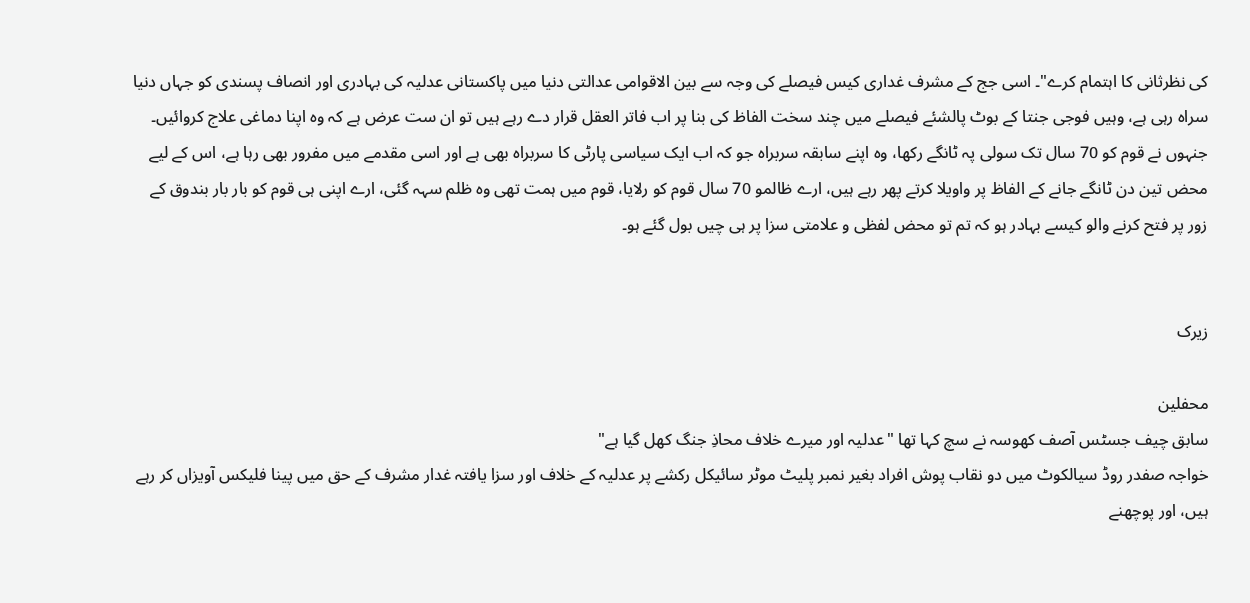کی نظرثانی کا اہتمام کرے"۔ اسی جج کے مشرف غداری کیس فیصلے کی وجہ سے بین الاقوامی عدالتی دنیا میں پاکستانی عدلیہ کی بہادری اور انصاف پسندی کو جہاں دنیا سراہ رہی ہے، وہیں فوجی جنتا کے بوٹ پالشئے فیصلے میں چند سخت الفاظ کی بنا پر اب فاتر العقل قرار دے رہے ہیں تو ان ست عرض ہے کہ وہ اپنا دماغی علاج کروائیں۔ جنہوں نے قوم کو 70 سال تک سولی پہ ٹانگے رکھا، وہ اپنے سابقہ سربراہ جو کہ اب ایک سیاسی پارٹی کا سربراہ بھی ہے اور اسی مقدمے میں مفرور بھی رہا ہے، اس کے لیے محض تین دن ٹانگے جانے کے الفاظ پر واویلا کرتے پھر رہے ہیں، ارے ظالمو 70 سال قوم کو رلایا، قوم میں ہمت تھی وہ ظلم سہہ گئی، ارے اپنی ہی قوم کو بار بار بندوق کے زور پر فتح کرنے والو کیسے بہادر ہو کہ تم تو محض لفظی و علامتی سزا پر ہی چیں بول گئے ہو۔


زیرک

محفلین
سابق چیف جسٹس آصف کھوسہ نے سچ کہا تھا "عدلیہ اور میرے خلاف محاذِ جنگ کھل گیا ہے"
خواجہ صفدر روڈ سیالکوٹ میں دو نقاب پوش افراد بغیر نمبر پلیٹ موٹر سائیکل رکشے پر عدلیہ کے خلاف اور سزا یافتہ غدار مشرف کے حق میں پینا فلیکس آویزاں کر رہے ہیں، اور پوچھنے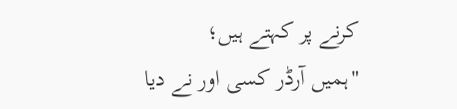کرنے پر کہتے ہیں؛
"ہمیں آرڈر کسی اور نے دیا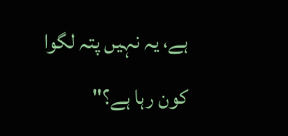ہے، یہ نہیں پتہ لگوا کون رہا ہے؟"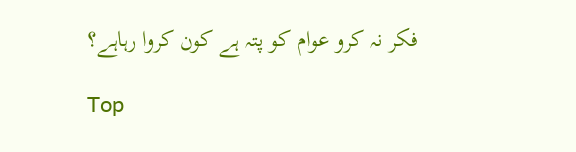فکر نہ کرو عوام کو پتہ ہے کون کروا رہاہے؟

Top